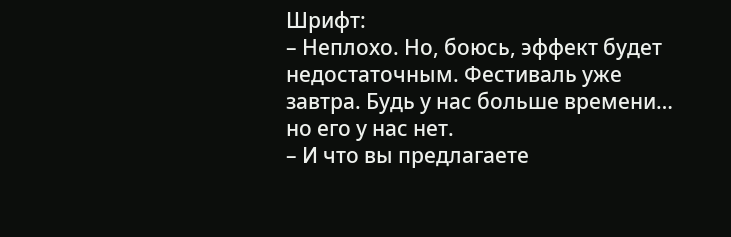Шрифт:
– Неплохо. Но, боюсь, эффект будет недостаточным. Фестиваль уже завтра. Будь у нас больше времени… но его у нас нет.
– И что вы предлагаете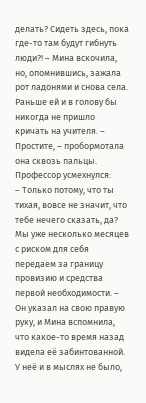делать? Сидеть здесь, пока где-то там будут гибнуть люди?! – Мина вскочила, но, опомнившись, зажала рот ладонями и снова села. Раньше ей и в голову бы никогда не пришло кричать на учителя. – Простите, – пробормотала она сквозь пальцы.
Профессор усмехнулся:
– Только потому, что ты тихая, вовсе не значит, что тебе нечего сказать, да? Мы уже несколько месяцев с риском для себя передаем за границу провизию и средства первой необходимости. – Он указал на свою правую руку, и Мина вспомнила, что какое-то время назад видела её забинтованной. У неё и в мыслях не было,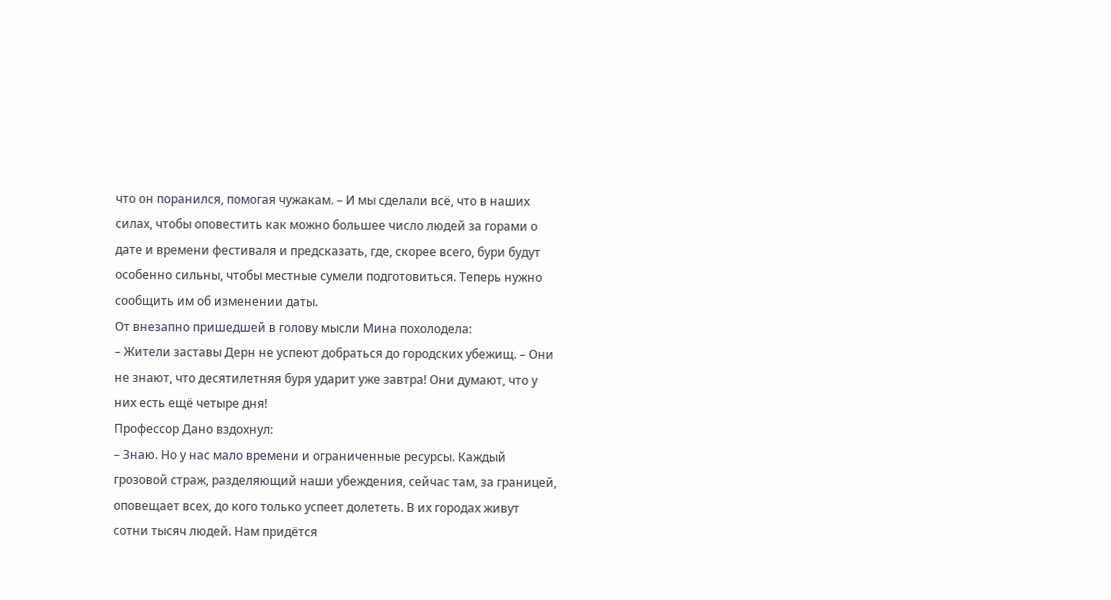что он поранился, помогая чужакам. – И мы сделали всё, что в наших силах, чтобы оповестить как можно большее число людей за горами о дате и времени фестиваля и предсказать, где, скорее всего, бури будут особенно сильны, чтобы местные сумели подготовиться. Теперь нужно сообщить им об изменении даты.
От внезапно пришедшей в голову мысли Мина похолодела:
– Жители заставы Дерн не успеют добраться до городских убежищ. – Они не знают, что десятилетняя буря ударит уже завтра! Они думают, что у них есть ещё четыре дня!
Профессор Дано вздохнул:
– Знаю. Но у нас мало времени и ограниченные ресурсы. Каждый грозовой страж, разделяющий наши убеждения, сейчас там, за границей, оповещает всех, до кого только успеет долететь. В их городах живут сотни тысяч людей. Нам придётся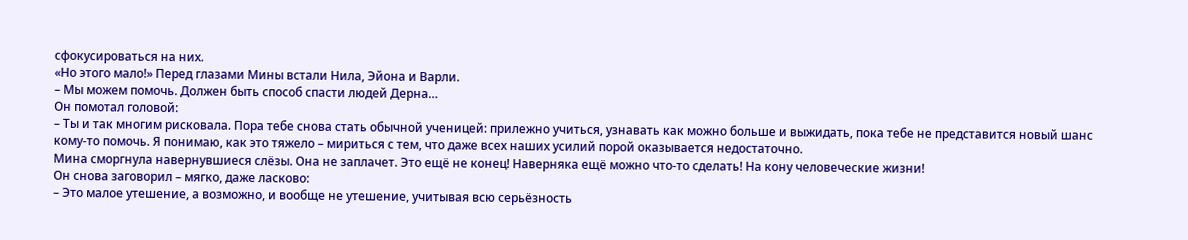сфокусироваться на них.
«Но этого мало!» Перед глазами Мины встали Нила, Эйона и Варли.
– Мы можем помочь. Должен быть способ спасти людей Дерна…
Он помотал головой:
– Ты и так многим рисковала. Пора тебе снова стать обычной ученицей: прилежно учиться, узнавать как можно больше и выжидать, пока тебе не представится новый шанс кому-то помочь. Я понимаю, как это тяжело – мириться с тем, что даже всех наших усилий порой оказывается недостаточно.
Мина сморгнула навернувшиеся слёзы. Она не заплачет. Это ещё не конец! Наверняка ещё можно что-то сделать! На кону человеческие жизни!
Он снова заговорил – мягко, даже ласково:
– Это малое утешение, а возможно, и вообще не утешение, учитывая всю серьёзность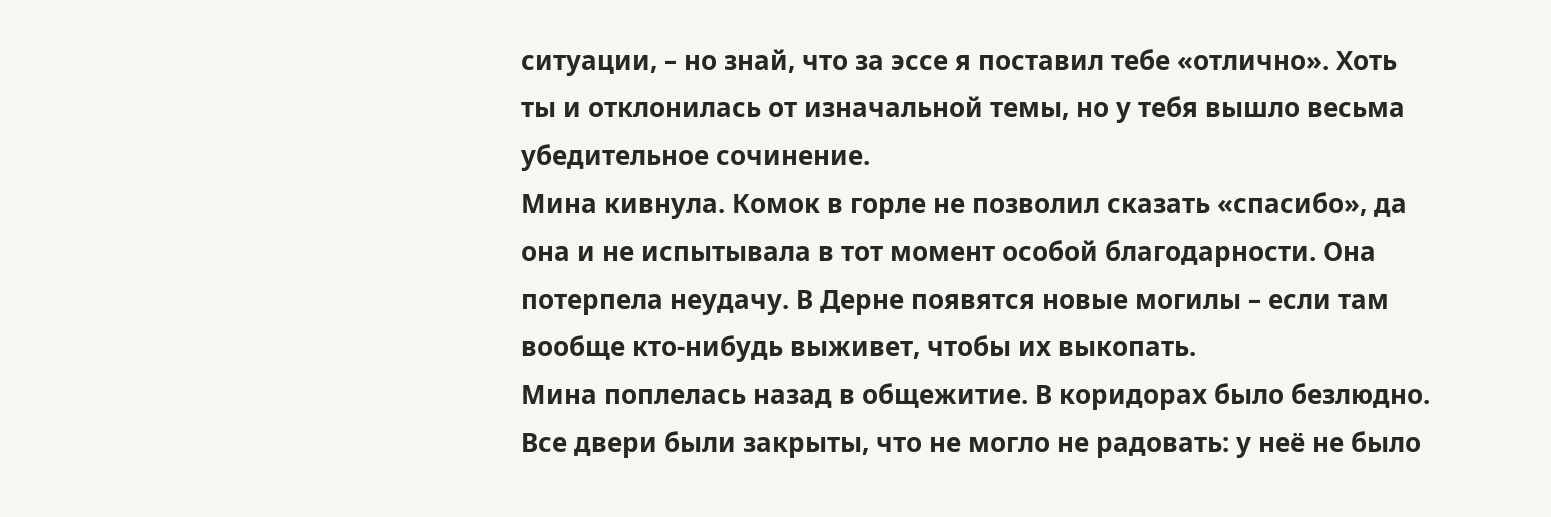ситуации, – но знай, что за эссе я поставил тебе «отлично». Хоть ты и отклонилась от изначальной темы, но у тебя вышло весьма убедительное сочинение.
Мина кивнула. Комок в горле не позволил сказать «спасибо», да она и не испытывала в тот момент особой благодарности. Она потерпела неудачу. В Дерне появятся новые могилы – если там вообще кто-нибудь выживет, чтобы их выкопать.
Мина поплелась назад в общежитие. В коридорах было безлюдно. Все двери были закрыты, что не могло не радовать: у неё не было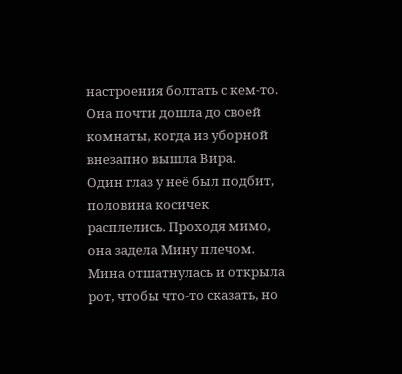настроения болтать с кем-то. Она почти дошла до своей комнаты, когда из уборной внезапно вышла Вира.
Один глаз у неё был подбит, половина косичек расплелись. Проходя мимо, она задела Мину плечом. Мина отшатнулась и открыла рот, чтобы что-то сказать, но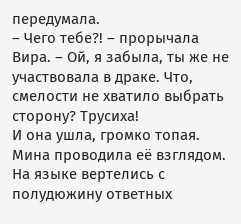передумала.
– Чего тебе?! – прорычала Вира. – Ой, я забыла, ты же не участвовала в драке. Что, смелости не хватило выбрать сторону? Трусиха!
И она ушла, громко топая.
Мина проводила её взглядом. На языке вертелись с полудюжину ответных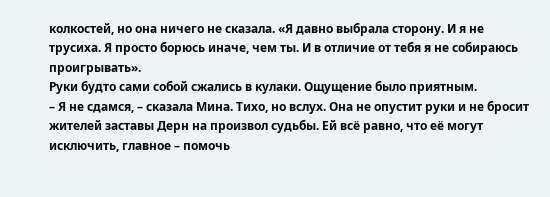колкостей, но она ничего не сказала. «Я давно выбрала сторону. И я не трусиха. Я просто борюсь иначе, чем ты. И в отличие от тебя я не собираюсь проигрывать».
Руки будто сами собой сжались в кулаки. Ощущение было приятным.
– Я не сдамся, – сказала Мина. Тихо, но вслух. Она не опустит руки и не бросит жителей заставы Дерн на произвол судьбы. Ей всё равно, что её могут исключить, главное – помочь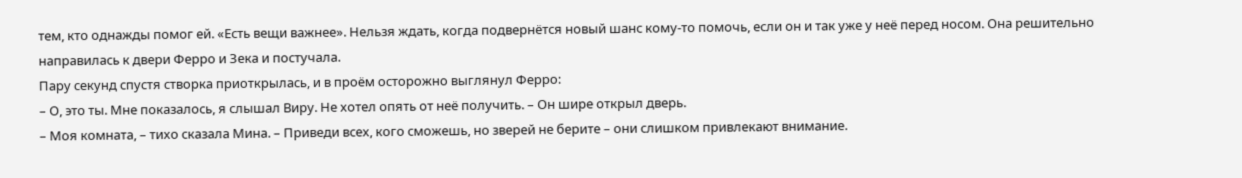тем, кто однажды помог ей. «Есть вещи важнее». Нельзя ждать, когда подвернётся новый шанс кому-то помочь, если он и так уже у неё перед носом. Она решительно направилась к двери Ферро и Зека и постучала.
Пару секунд спустя створка приоткрылась, и в проём осторожно выглянул Ферро:
– О, это ты. Мне показалось, я слышал Виру. Не хотел опять от неё получить. – Он шире открыл дверь.
– Моя комната, – тихо сказала Мина. – Приведи всех, кого сможешь, но зверей не берите – они слишком привлекают внимание.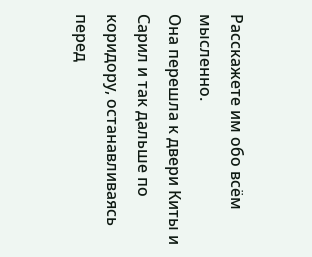Расскажете им обо всём мысленно.
Она перешла к двери Киты и Сарил и так дальше по коридору, останавливаясь перед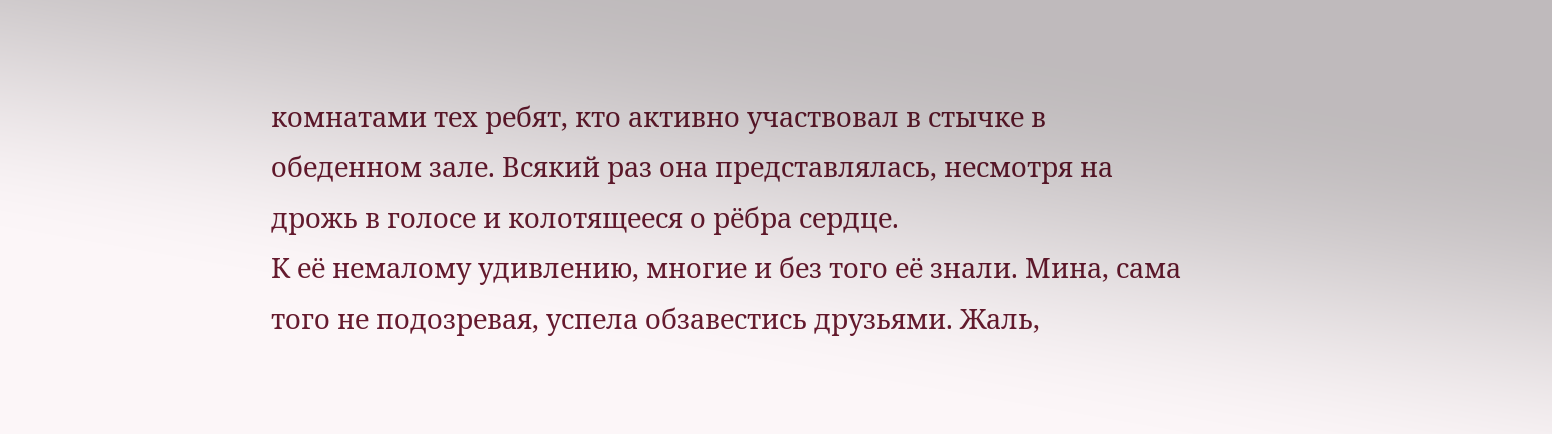комнатами тех ребят, кто активно участвовал в стычке в обеденном зале. Всякий раз она представлялась, несмотря на дрожь в голосе и колотящееся о рёбра сердце.
К её немалому удивлению, многие и без того её знали. Мина, сама того не подозревая, успела обзавестись друзьями. Жаль,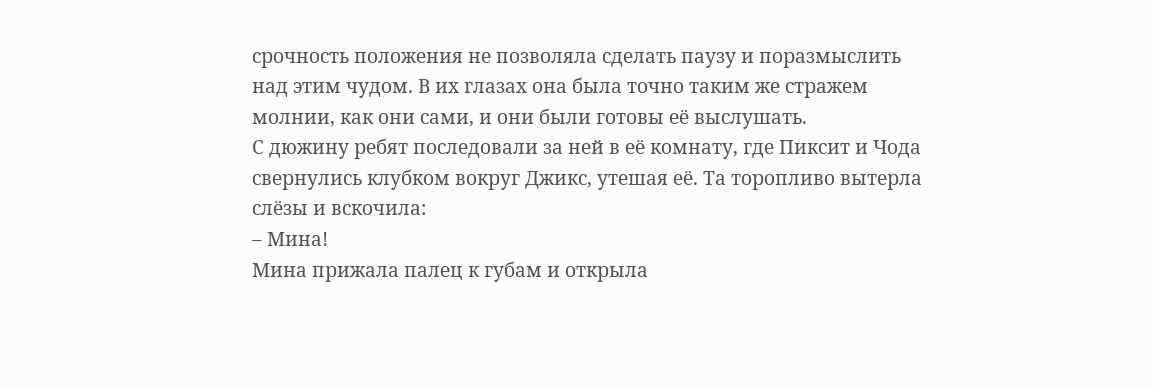срочность положения не позволяла сделать паузу и поразмыслить над этим чудом. В их глазах она была точно таким же стражем молнии, как они сами, и они были готовы её выслушать.
С дюжину ребят последовали за ней в её комнату, где Пиксит и Чода свернулись клубком вокруг Джикс, утешая её. Та торопливо вытерла слёзы и вскочила:
– Мина!
Мина прижала палец к губам и открыла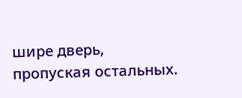шире дверь, пропуская остальных.